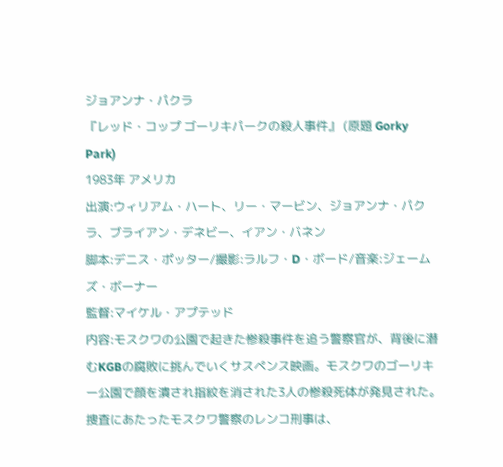ジョアンナ・パクラ
『レッド・コップ ゴーリキパークの殺人事件』 (原題 Gorky Park)
1983年 アメリカ
出演:ウィリアム・ハート、リー・マービン、ジョアンナ・パクラ、ブライアン・デネビー、イアン・バネン
脚本:デニス・ポッター/撮影:ラルフ・D・ボード/音楽:ジェームズ・ボーナー
監督:マイケル・アプテッド
内容:モスクワの公園で起きた惨殺事件を追う警察官が、背後に潜むKGBの腐敗に挑んでいくサスペンス映画。モスクワのゴーリキー公園で顔を潰され指紋を消された3人の惨殺死体が発見された。捜査にあたったモスクワ警察のレンコ刑事は、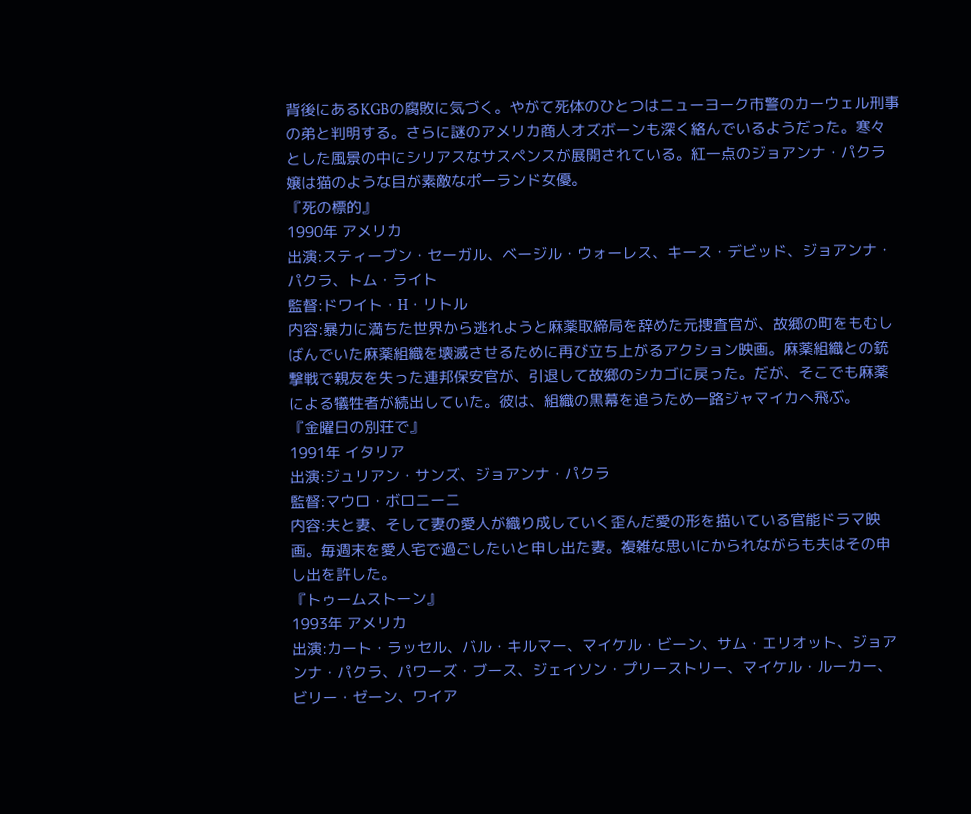背後にあるKGBの腐敗に気づく。やがて死体のひとつはニューヨーク市警のカーウェル刑事の弟と判明する。さらに謎のアメリカ商人オズボーンも深く絡んでいるようだった。寒々とした風景の中にシリアスなサスペンスが展開されている。紅一点のジョアンナ・パクラ嬢は猫のような目が素敵なポーランド女優。
『死の標的』
1990年 アメリカ
出演:スティーブン・セーガル、ベージル・ウォーレス、キース・デビッド、ジョアンナ・パクラ、トム・ライト
監督:ドワイト・H・リトル
内容:暴力に満ちた世界から逃れようと麻薬取締局を辞めた元捜査官が、故郷の町をもむしばんでいた麻薬組織を壊滅させるために再び立ち上がるアクション映画。麻薬組織との銃撃戦で親友を失った連邦保安官が、引退して故郷のシカゴに戻った。だが、そこでも麻薬による犠牲者が続出していた。彼は、組織の黒幕を追うため一路ジャマイカへ飛ぶ。
『金曜日の別荘で』
1991年 イタリア
出演:ジュリアン・サンズ、ジョアンナ・パクラ
監督:マウロ・ボロニーニ
内容:夫と妻、そして妻の愛人が織り成していく歪んだ愛の形を描いている官能ドラマ映画。毎週末を愛人宅で過ごしたいと申し出た妻。複雑な思いにかられながらも夫はその申し出を許した。
『トゥームストーン』
1993年 アメリカ
出演:カート・ラッセル、バル・キルマー、マイケル・ビーン、サム・エリオット、ジョアンナ・パクラ、パワーズ・ブース、ジェイソン・プリーストリー、マイケル・ルーカー、ビリー・ゼーン、ワイア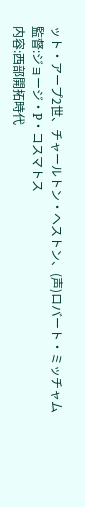ット・アープ2世、チャールトン・ヘストン、(声)ロバート・ミッチャム
監督:ジョージ・P・コスマトス
内容:西部開拓時代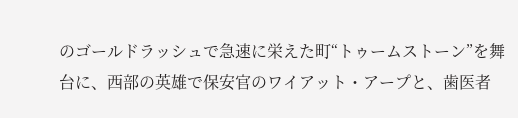のゴールドラッシュで急速に栄えた町“トゥームストーン”を舞台に、西部の英雄で保安官のワイアット・アープと、歯医者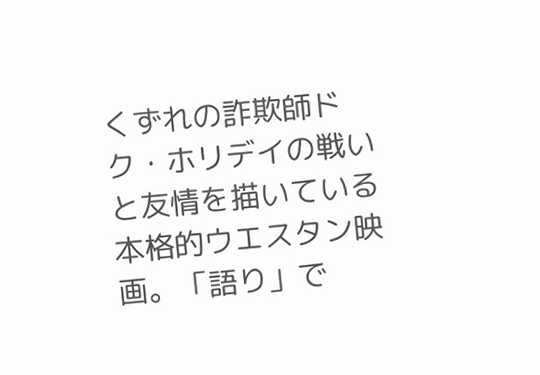くずれの詐欺師ドク・ホリデイの戦いと友情を描いている本格的ウエスタン映画。「語り」で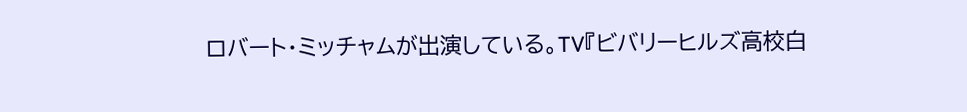ロバート・ミッチャムが出演している。TV『ビバリーヒルズ高校白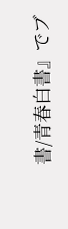書/青春白書』でブ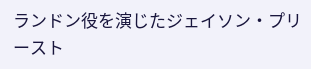ランドン役を演じたジェイソン・プリースト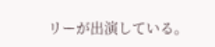リーが出演している。